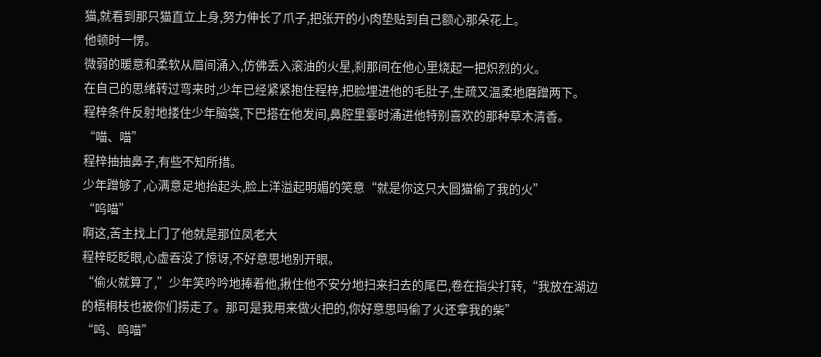猫,就看到那只猫直立上身,努力伸长了爪子,把张开的小肉垫贴到自己额心那朵花上。
他顿时一愣。
微弱的暖意和柔软从眉间涌入,仿佛丢入滚油的火星,刹那间在他心里烧起一把炽烈的火。
在自己的思绪转过弯来时,少年已经紧紧抱住程梓,把脸埋进他的毛肚子,生疏又温柔地磨蹭两下。
程梓条件反射地搂住少年脑袋,下巴搭在他发间,鼻腔里霎时涌进他特别喜欢的那种草木清香。
“喵、喵”
程梓抽抽鼻子,有些不知所措。
少年蹭够了,心满意足地抬起头,脸上洋溢起明媚的笑意“就是你这只大圆猫偷了我的火”
“呜喵”
啊这,苦主找上门了他就是那位凤老大
程梓眨眨眼,心虚吞没了惊讶,不好意思地别开眼。
“偷火就算了,”少年笑吟吟地捧着他,揪住他不安分地扫来扫去的尾巴,卷在指尖打转,“我放在湖边的梧桐枝也被你们捞走了。那可是我用来做火把的,你好意思吗偷了火还拿我的柴”
“呜、呜喵”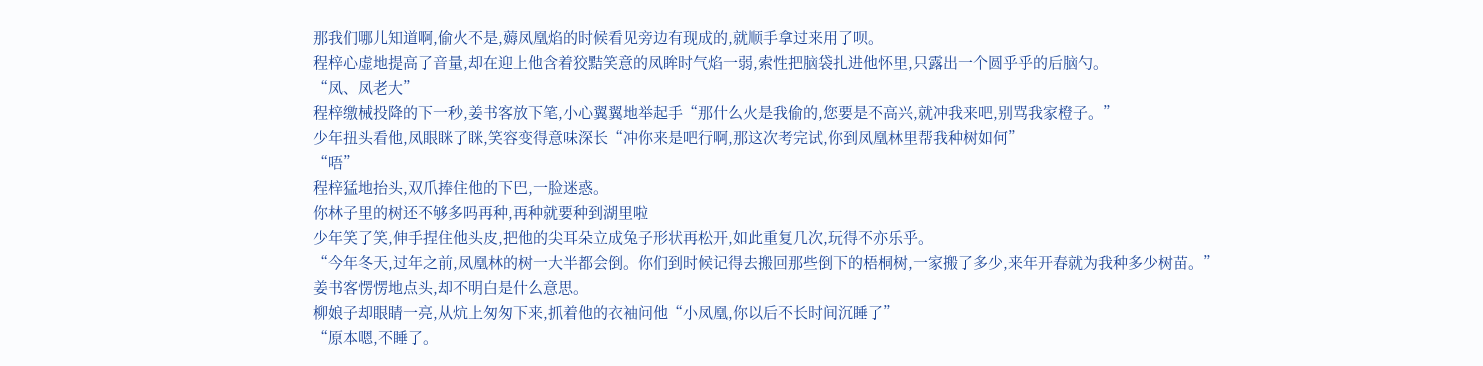那我们哪儿知道啊,偷火不是,薅凤凰焰的时候看见旁边有现成的,就顺手拿过来用了呗。
程梓心虚地提高了音量,却在迎上他含着狡黠笑意的凤眸时气焰一弱,索性把脑袋扎进他怀里,只露出一个圆乎乎的后脑勺。
“凤、凤老大”
程梓缴械投降的下一秒,姜书客放下笔,小心翼翼地举起手“那什么火是我偷的,您要是不高兴,就冲我来吧,别骂我家橙子。”
少年扭头看他,凤眼眯了眯,笑容变得意味深长“冲你来是吧行啊,那这次考完试,你到凤凰林里帮我种树如何”
“唔”
程梓猛地抬头,双爪捧住他的下巴,一脸迷惑。
你林子里的树还不够多吗再种,再种就要种到湖里啦
少年笑了笑,伸手捏住他头皮,把他的尖耳朵立成兔子形状再松开,如此重复几次,玩得不亦乐乎。
“今年冬天,过年之前,凤凰林的树一大半都会倒。你们到时候记得去搬回那些倒下的梧桐树,一家搬了多少,来年开春就为我种多少树苗。”
姜书客愣愣地点头,却不明白是什么意思。
柳娘子却眼睛一亮,从炕上匆匆下来,抓着他的衣袖问他“小凤凰,你以后不长时间沉睡了”
“原本嗯,不睡了。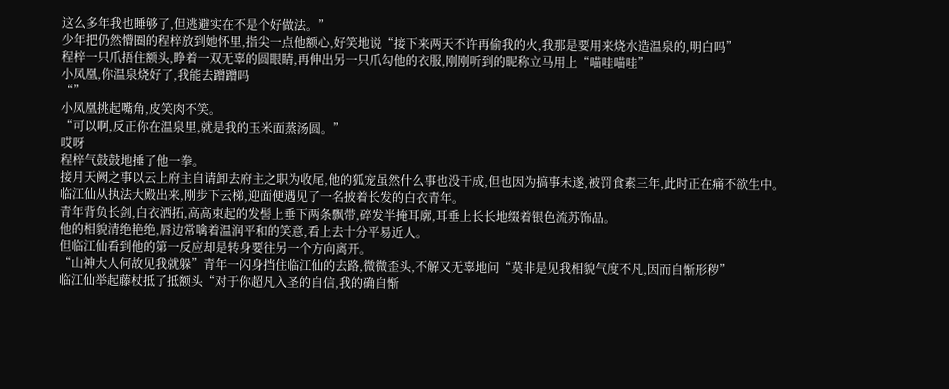这么多年我也睡够了,但逃避实在不是个好做法。”
少年把仍然懵圈的程梓放到她怀里,指尖一点他额心,好笑地说“接下来两天不许再偷我的火,我那是要用来烧水造温泉的,明白吗”
程梓一只爪捂住额头,睁着一双无辜的圆眼睛,再伸出另一只爪勾他的衣服,刚刚听到的昵称立马用上“喵哇喵哇”
小凤凰,你温泉烧好了,我能去蹭蹭吗
“”
小凤凰挑起嘴角,皮笑肉不笑。
“可以啊,反正你在温泉里,就是我的玉米面蒸汤圆。”
哎呀
程梓气鼓鼓地捶了他一拳。
接月天阙之事以云上府主自请卸去府主之职为收尾,他的狐宠虽然什么事也没干成,但也因为搞事未遂,被罚食素三年,此时正在痛不欲生中。
临江仙从执法大殿出来,刚步下云梯,迎面便遇见了一名披着长发的白衣青年。
青年背负长剑,白衣洒拓,高高束起的发髻上垂下两条飘带,碎发半掩耳廓,耳垂上长长地缀着银色流苏饰品。
他的相貌清绝艳绝,唇边常噙着温润平和的笑意,看上去十分平易近人。
但临江仙看到他的第一反应却是转身要往另一个方向离开。
“山神大人何故见我就躲”青年一闪身挡住临江仙的去路,微微歪头,不解又无辜地问“莫非是见我相貌气度不凡,因而自惭形秽”
临江仙举起藤杖抵了抵额头“对于你超凡入圣的自信,我的确自惭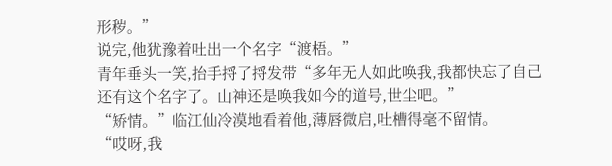形秽。”
说完,他犹豫着吐出一个名字“渡梧。”
青年垂头一笑,抬手捋了捋发带“多年无人如此唤我,我都快忘了自己还有这个名字了。山神还是唤我如今的道号,世尘吧。”
“矫情。”临江仙冷漠地看着他,薄唇微启,吐槽得毫不留情。
“哎呀,我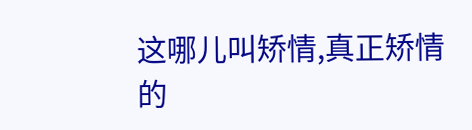这哪儿叫矫情,真正矫情的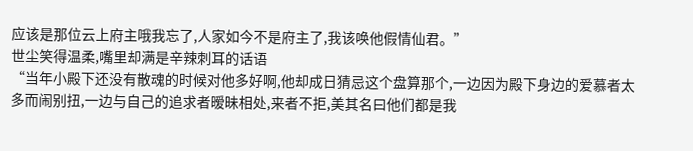应该是那位云上府主哦我忘了,人家如今不是府主了,我该唤他假情仙君。”
世尘笑得温柔,嘴里却满是辛辣刺耳的话语
“当年小殿下还没有散魂的时候对他多好啊,他却成日猜忌这个盘算那个,一边因为殿下身边的爱慕者太多而闹别扭,一边与自己的追求者暧昧相处,来者不拒,美其名曰他们都是我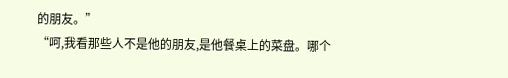的朋友。”
“呵,我看那些人不是他的朋友,是他餐桌上的菜盘。哪个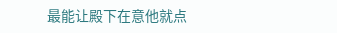最能让殿下在意他就点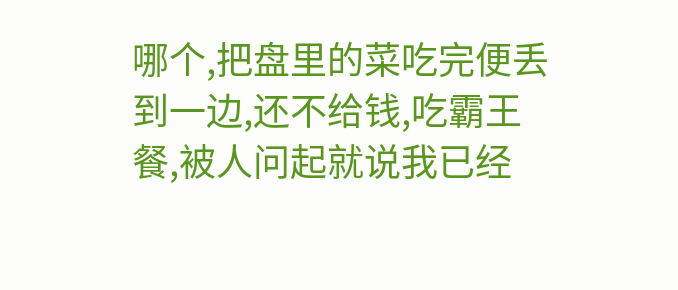哪个,把盘里的菜吃完便丢到一边,还不给钱,吃霸王餐,被人问起就说我已经